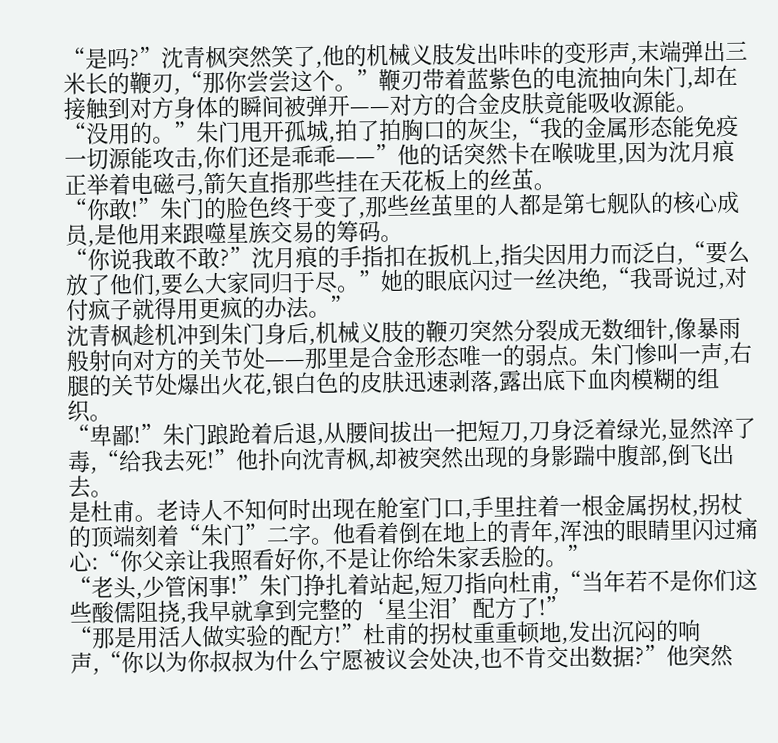“是吗?”沈青枫突然笑了,他的机械义肢发出咔咔的变形声,末端弹出三米长的鞭刃,“那你尝尝这个。”鞭刃带着蓝紫色的电流抽向朱门,却在接触到对方身体的瞬间被弹开——对方的合金皮肤竟能吸收源能。
“没用的。”朱门甩开孤城,拍了拍胸口的灰尘,“我的金属形态能免疫一切源能攻击,你们还是乖乖——”他的话突然卡在喉咙里,因为沈月痕正举着电磁弓,箭矢直指那些挂在天花板上的丝茧。
“你敢!”朱门的脸色终于变了,那些丝茧里的人都是第七舰队的核心成员,是他用来跟噬星族交易的筹码。
“你说我敢不敢?”沈月痕的手指扣在扳机上,指尖因用力而泛白,“要么放了他们,要么大家同归于尽。”她的眼底闪过一丝决绝,“我哥说过,对付疯子就得用更疯的办法。”
沈青枫趁机冲到朱门身后,机械义肢的鞭刃突然分裂成无数细针,像暴雨般射向对方的关节处——那里是合金形态唯一的弱点。朱门惨叫一声,右腿的关节处爆出火花,银白色的皮肤迅速剥落,露出底下血肉模糊的组织。
“卑鄙!”朱门踉跄着后退,从腰间拔出一把短刀,刀身泛着绿光,显然淬了毒,“给我去死!”他扑向沈青枫,却被突然出现的身影踹中腹部,倒飞出去。
是杜甫。老诗人不知何时出现在舱室门口,手里拄着一根金属拐杖,拐杖的顶端刻着“朱门”二字。他看着倒在地上的青年,浑浊的眼睛里闪过痛心:“你父亲让我照看好你,不是让你给朱家丢脸的。”
“老头,少管闲事!”朱门挣扎着站起,短刀指向杜甫,“当年若不是你们这些酸儒阻挠,我早就拿到完整的‘星尘泪’配方了!”
“那是用活人做实验的配方!”杜甫的拐杖重重顿地,发出沉闷的响声,“你以为你叔叔为什么宁愿被议会处决,也不肯交出数据?”他突然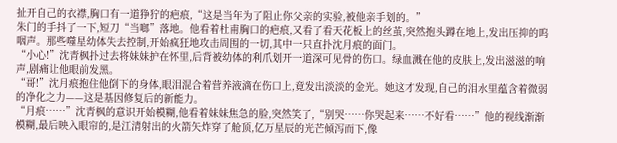扯开自己的衣襟,胸口有一道狰狞的疤痕,“这是当年为了阻止你父亲的实验,被他亲手划的。”
朱门的手抖了一下,短刀“当啷”落地。他看着杜甫胸口的疤痕,又看了看天花板上的丝茧,突然抱头蹲在地上,发出压抑的呜咽声。那些噬星幼体失去控制,开始疯狂地攻击周围的一切,其中一只直扑沈月痕的面门。
“小心!”沈青枫扑过去将妹妹护在怀里,后背被幼体的利爪划开一道深可见骨的伤口。绿血溅在他的皮肤上,发出滋滋的响声,剧痛让他眼前发黑。
“哥!”沈月痕抱住他倒下的身体,眼泪混合着营养液滴在伤口上,竟发出淡淡的金光。她这才发现,自己的泪水里蕴含着微弱的净化之力——这是基因修复后的新能力。
“月痕……”沈青枫的意识开始模糊,他看着妹妹焦急的脸,突然笑了,“别哭……你哭起来……不好看……”他的视线渐渐模糊,最后映入眼帘的,是江清射出的火箭矢炸穿了舱顶,亿万星辰的光芒倾泻而下,像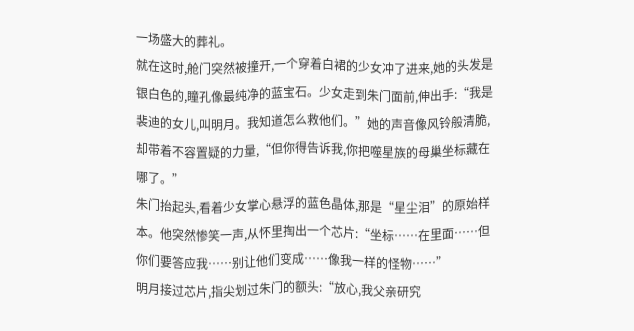一场盛大的葬礼。
就在这时,舱门突然被撞开,一个穿着白裙的少女冲了进来,她的头发是银白色的,瞳孔像最纯净的蓝宝石。少女走到朱门面前,伸出手:“我是裴迪的女儿,叫明月。我知道怎么救他们。”她的声音像风铃般清脆,却带着不容置疑的力量,“但你得告诉我,你把噬星族的母巢坐标藏在哪了。”
朱门抬起头,看着少女掌心悬浮的蓝色晶体,那是“星尘泪”的原始样本。他突然惨笑一声,从怀里掏出一个芯片:“坐标……在里面……但你们要答应我……别让他们变成……像我一样的怪物……”
明月接过芯片,指尖划过朱门的额头:“放心,我父亲研究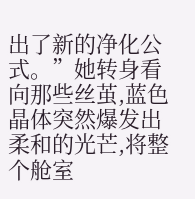出了新的净化公式。”她转身看向那些丝茧,蓝色晶体突然爆发出柔和的光芒,将整个舱室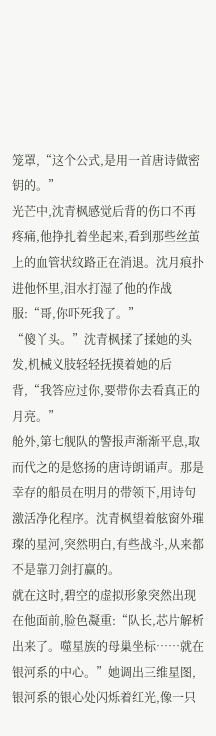笼罩,“这个公式,是用一首唐诗做密钥的。”
光芒中,沈青枫感觉后背的伤口不再疼痛,他挣扎着坐起来,看到那些丝茧上的血管状纹路正在消退。沈月痕扑进他怀里,泪水打湿了他的作战服:“哥,你吓死我了。”
“傻丫头。”沈青枫揉了揉她的头发,机械义肢轻轻抚摸着她的后背,“我答应过你,要带你去看真正的月亮。”
舱外,第七舰队的警报声渐渐平息,取而代之的是悠扬的唐诗朗诵声。那是幸存的船员在明月的带领下,用诗句激活净化程序。沈青枫望着舷窗外璀璨的星河,突然明白,有些战斗,从来都不是靠刀剑打赢的。
就在这时,碧空的虚拟形象突然出现在他面前,脸色凝重:“队长,芯片解析出来了。噬星族的母巢坐标……就在银河系的中心。”她调出三维星图,银河系的银心处闪烁着红光,像一只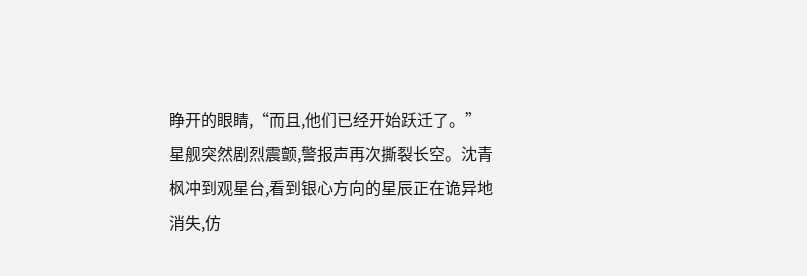睁开的眼睛,“而且,他们已经开始跃迁了。”
星舰突然剧烈震颤,警报声再次撕裂长空。沈青枫冲到观星台,看到银心方向的星辰正在诡异地消失,仿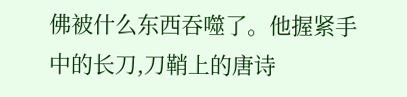佛被什么东西吞噬了。他握紧手中的长刀,刀鞘上的唐诗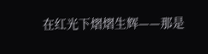在红光下熠熠生辉——那是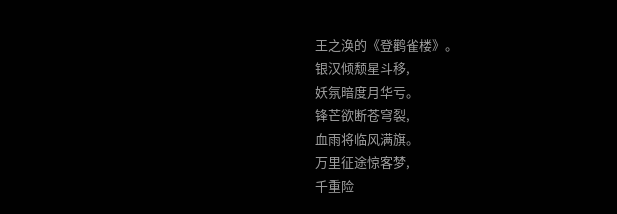王之涣的《登鹳雀楼》。
银汉倾颓星斗移,
妖氛暗度月华亏。
锋芒欲断苍穹裂,
血雨将临风满旗。
万里征途惊客梦,
千重险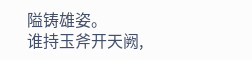隘铸雄姿。
谁持玉斧开天阙,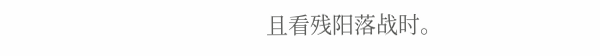且看残阳落战时。